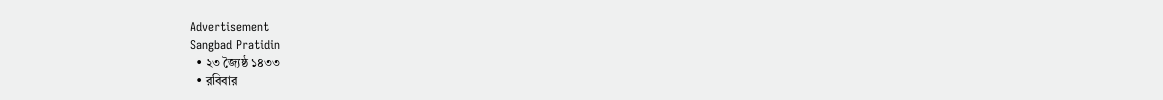Advertisement
Sangbad Pratidin
  • ২৩ জ্যৈষ্ঠ ১৪৩৩
  • রবিবার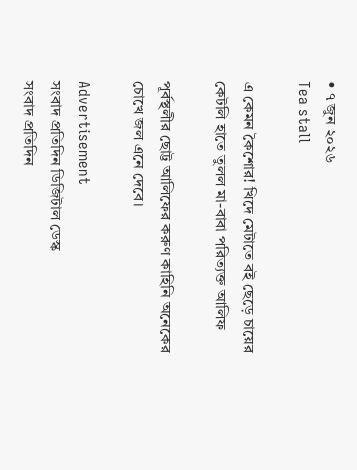• ৭ জুন ২০২৬
Tea stall

এ কেমন কৈশোর! খিদে মেটাতে বই ছেড়ে চায়ের কেটলি হাতে তুলল মা-বাবা পরিত্যক্ত আলিফ

পূর্বস্থলীর ছোট্ট আলিফের করুণ কাহিনি অনেকের চোখে জল এনে দেবে।

Advertisement
সংবাদ প্রতিদিন ডিজিটাল ডেস্ক
সংবাদ প্রতিদিন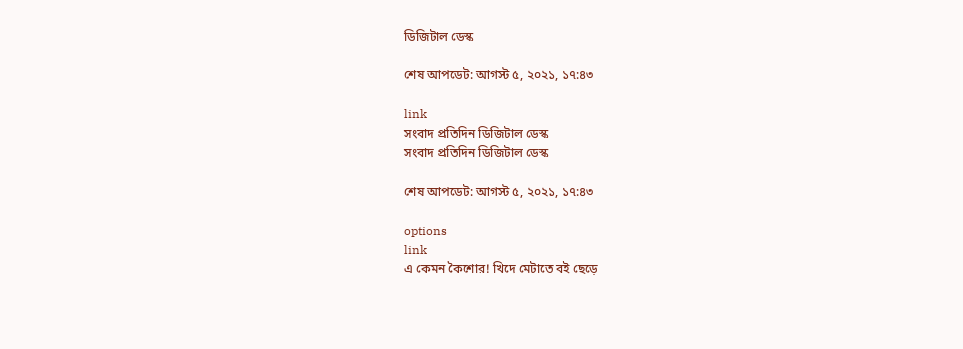ডিজিটাল ডেস্ক

শেষ আপডেট: আগস্ট ৫, ২০২১, ১৭:৪৩

link
সংবাদ প্রতিদিন ডিজিটাল ডেস্ক
সংবাদ প্রতিদিন ডিজিটাল ডেস্ক

শেষ আপডেট: আগস্ট ৫, ২০২১, ১৭:৪৩

options
link
এ কেমন কৈশোর! খিদে মেটাতে বই ছেড়ে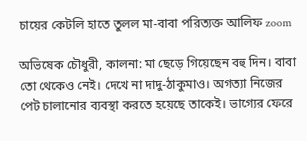চায়ের কেটলি হাতে তুলল মা-বাবা পরিত্যক্ত আলিফ zoom

অভিষেক চৌধুরী, কালনা: মা ছেড়ে গিয়েছেন বহু দিন। বাবা তো থেকেও নেই। দেখে না দাদু-ঠাকুমাও। অগত্যা নিজের পেট চালানোর ব্যবস্থা করতে হয়েছে তাকেই। ভাগ্যের ফেরে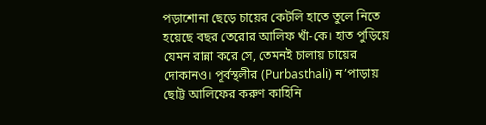পড়াশোনা ছেড়ে চায়ের কেটলি হাতে তুলে নিতে হয়েছে বছর তেরোর আলিফ খাঁ-কে। হাত পুড়িয়ে যেমন রান্না করে সে, তেমনই চালায় চায়ের দোকানও। পূর্বস্থলীর (Purbasthali) ন’পাড়ায় ছোট্ট আলিফের করুণ কাহিনি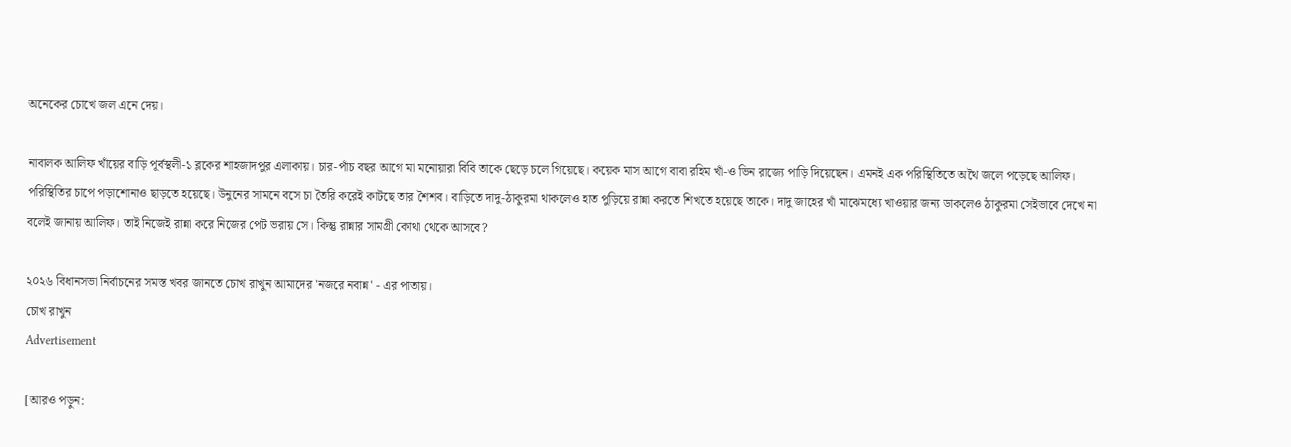অনেকের চোখে জল এনে দেয়।

নাবালক আলিফ খাঁয়ের বাড়ি পূর্বস্থলী-১ ব্লকের শাহজাদপুর এলাকায়। চার-পাঁচ বছর আগে মা মনোয়ারা বিবি তাকে ছেড়ে চলে গিয়েছে। কয়েক মাস আগে বাবা রহিম খাঁ-ও ভিন রাজ্যে পাড়ি দিয়েছেন। এমনই এক পরিস্থিতিতে অথৈ জলে পড়েছে আলিফ। পরিস্থিতির চাপে পড়াশোনাও ছাড়তে হয়েছে। উনুনের সামনে বসে চা তৈরি করেই কাটছে তার শৈশব। বাড়িতে দাদু-ঠাকুরমা থাকলেও হাত পুড়িয়ে রান্না করতে শিখতে হয়েছে তাকে। দাদু জাহের খাঁ মাঝেমধ্যে খাওয়ার জন্য ডাকলেও ঠাকুরমা সেইভাবে দেখে না বলেই জানায় আলিফ। তাই নিজেই রান্না করে নিজের পেট ভরায় সে। কিন্তু রান্নার সামগ্রী কোথা থেকে আসবে?

২০২৬ বিধানসভা নির্বাচনের সমস্ত খবর জানতে চোখ রাখুন আমাদের 'নজরে নবান্ন' - এর পাতায়।
চোখ রাখুন
Advertisement

[আরও পড়ুন: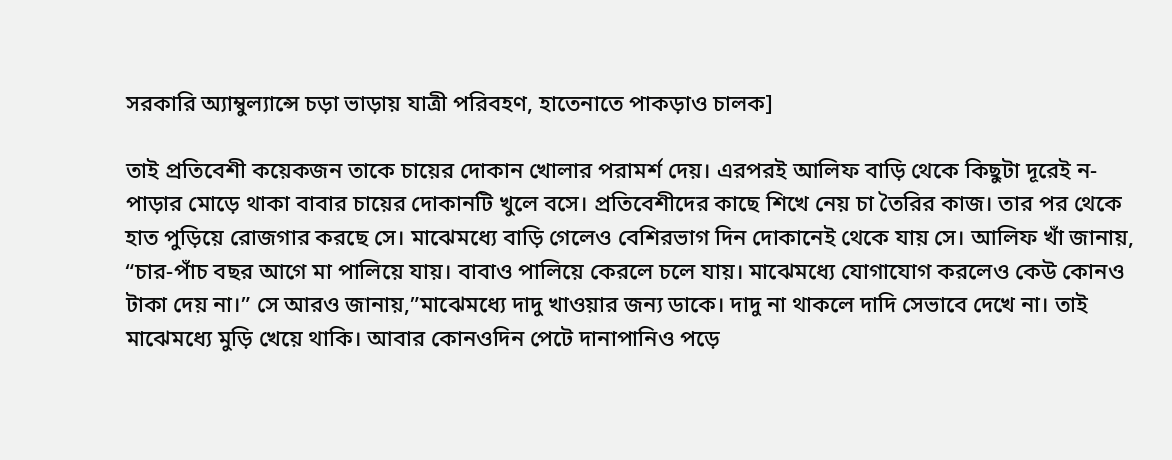সরকারি অ্যাম্বুল্যান্সে চড়া ভাড়ায় যাত্রী পরিবহণ, হাতেনাতে পাকড়াও চালক]

তাই প্রতিবেশী কয়েকজন তাকে চায়ের দোকান খোলার পরামর্শ দেয়। এরপরই আলিফ বাড়ি থেকে কিছুটা দূরেই ন-পাড়ার মোড়ে থাকা বাবার চায়ের দোকানটি খুলে বসে। প্রতিবেশীদের কাছে শিখে নেয় চা তৈরির কাজ। তার পর থেকে হাত পুড়িয়ে রোজগার করছে সে। মাঝেমধ্যে বাড়ি গেলেও বেশিরভাগ দিন দোকানেই থেকে যায় সে। আলিফ খাঁ জানায়, “চার-পাঁচ বছর আগে মা পালিয়ে যায়। বাবাও পালিয়ে কেরলে চলে যায়। মাঝেমধ্যে যোগাযোগ করলেও কেউ কোনও টাকা দেয় না।” সে আরও জানায়,”মাঝেমধ্যে দাদু খাওয়ার জন্য ডাকে। দাদু না থাকলে দাদি সেভাবে দেখে না। তাই মাঝেমধ্যে মুড়ি খেয়ে থাকি। আবার কোনওদিন পেটে দানাপানিও পড়ে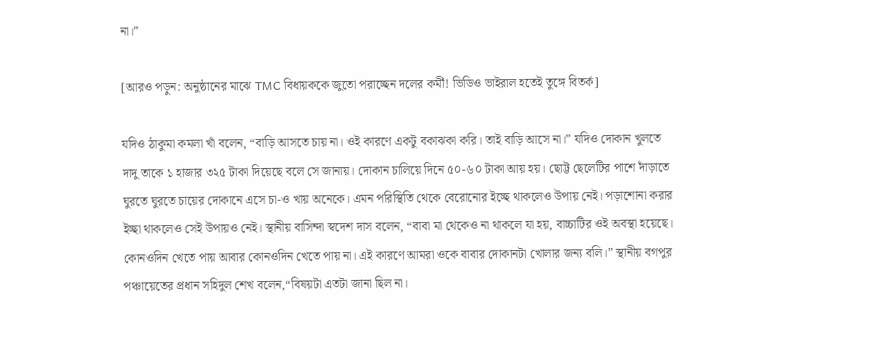না।”

[আরও পড়ুন: অনুষ্ঠানের মাঝে TMC বিধায়ককে জুতো পরাচ্ছেন দলের কর্মী! ভিডিও ভাইরাল হতেই তুঙ্গে বিতর্ক]

যদিও ঠাকুমা কমলা খাঁ বলেন, “বাড়ি আসতে চায় না। ওই কারণে একটু বকাঝকা করি। তাই বাড়ি আসে না।” যদিও দোকান খুলতে দাদু তাকে ১ হাজার ৩২৫ টাকা দিয়েছে বলে সে জানায়। দোকান চালিয়ে দিনে ৫০-৬০ টাকা আয় হয়। ছোট্ট ছেলেটির পাশে দাঁড়াতে ঘুরতে ঘুরতে চায়ের দোকানে এসে চা-ও খায় অনেকে। এমন পরিস্থিতি থেকে বেরোনোর ইচ্ছে থাকলেও উপায় নেই। পড়াশোনা করার ইচ্ছা থাকলেও সেই উপায়ও নেই। স্থানীয় বাসিন্দা স্বদেশ দাস বলেন, “বাবা মা থেকেও না থাকলে যা হয়, বাচ্চাটির ওই অবস্থা হয়েছে। কোনওদিন খেতে পায় আবার কোনওদিন খেতে পায় না। এই কারণে আমরা ওকে বাবার দোকানটা খোলার জন্য বলি।” স্থানীয় বগপুর পঞ্চায়েতের প্রধান সহিদুল শেখ বলেন,“বিষয়টা এতটা জানা ছিল না।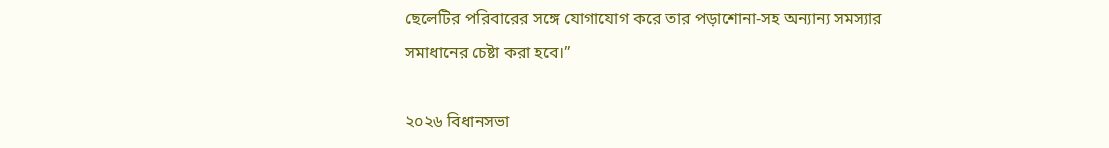ছেলেটির পরিবারের সঙ্গে যোগাযোগ করে তার পড়াশোনা-সহ অন্যান্য সমস্যার সমাধানের চেষ্টা করা হবে।”

২০২৬ বিধানসভা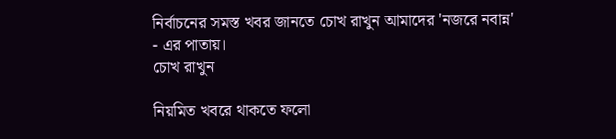নির্বাচনের সমস্ত খবর জানতে চোখ রাখুন আমাদের 'নজরে নবান্ন' - এর পাতায়।
চোখ রাখুন

নিয়মিত খবরে থাকতে ফলো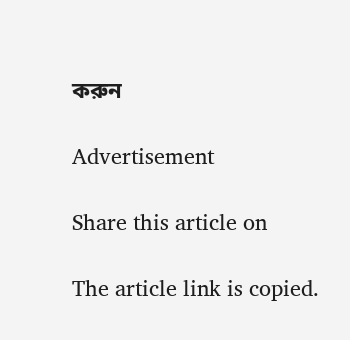করুন

Advertisement

Share this article on

The article link is copied.